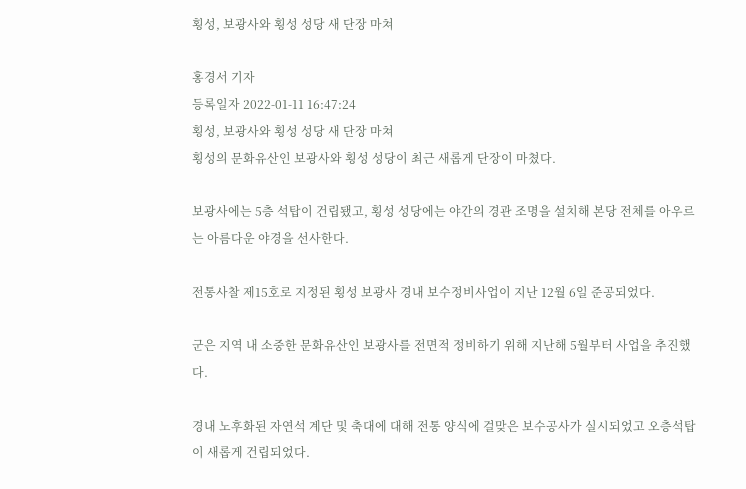횡성, 보광사와 횡성 성당 새 단장 마쳐

홍경서 기자
등록일자 2022-01-11 16:47:24
횡성, 보광사와 횡성 성당 새 단장 마쳐
횡성의 문화유산인 보광사와 횡성 성당이 최근 새롭게 단장이 마쳤다.

보광사에는 5층 석탑이 건립됐고, 횡성 성당에는 야간의 경관 조명을 설치해 본당 전체를 아우르는 아름다운 야경을 선사한다.

전통사찰 제15호로 지정된 횡성 보광사 경내 보수정비사업이 지난 12월 6일 준공되었다.

군은 지역 내 소중한 문화유산인 보광사를 전면적 정비하기 위해 지난해 5월부터 사업을 추진했다.

경내 노후화된 자연석 계단 및 축대에 대해 전통 양식에 걸맞은 보수공사가 실시되었고 오층석탑이 새롭게 건립되었다.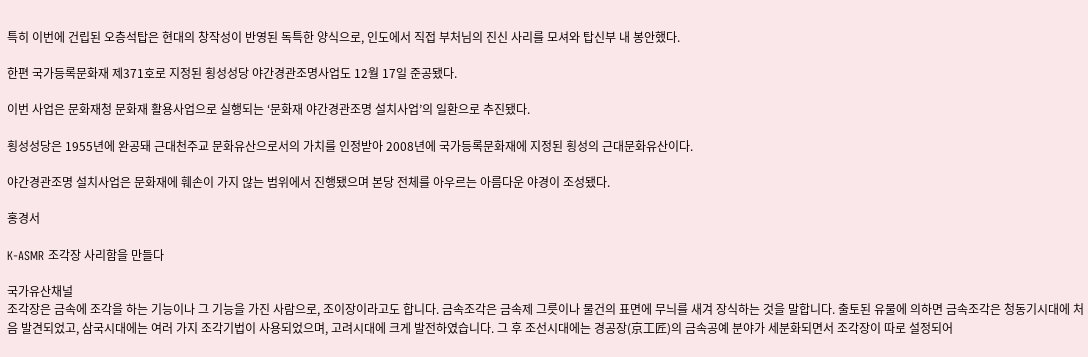특히 이번에 건립된 오층석탑은 현대의 창작성이 반영된 독특한 양식으로, 인도에서 직접 부처님의 진신 사리를 모셔와 탑신부 내 봉안했다.

한편 국가등록문화재 제371호로 지정된 횡성성당 야간경관조명사업도 12월 17일 준공됐다.

이번 사업은 문화재청 문화재 활용사업으로 실행되는 ‘문화재 야간경관조명 설치사업’의 일환으로 추진됐다.

횡성성당은 1955년에 완공돼 근대천주교 문화유산으로서의 가치를 인정받아 2008년에 국가등록문화재에 지정된 횡성의 근대문화유산이다.

야간경관조명 설치사업은 문화재에 훼손이 가지 않는 범위에서 진행됐으며 본당 전체를 아우르는 아름다운 야경이 조성됐다.

홍경서

K-ASMR 조각장 사리함을 만들다

국가유산채널
조각장은 금속에 조각을 하는 기능이나 그 기능을 가진 사람으로, 조이장이라고도 합니다. 금속조각은 금속제 그릇이나 물건의 표면에 무늬를 새겨 장식하는 것을 말합니다. 출토된 유물에 의하면 금속조각은 청동기시대에 처음 발견되었고, 삼국시대에는 여러 가지 조각기법이 사용되었으며, 고려시대에 크게 발전하였습니다. 그 후 조선시대에는 경공장(京工匠)의 금속공예 분야가 세분화되면서 조각장이 따로 설정되어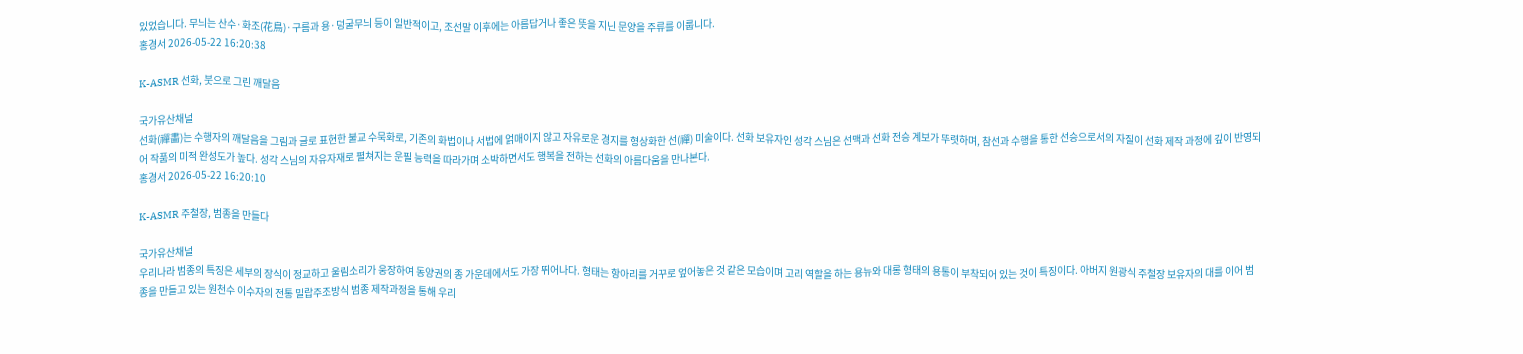있었습니다. 무늬는 산수·화조(花鳥)·구름과 용·덩굴무늬 등이 일반적이고, 조선말 이후에는 아름답거나 좋은 뜻을 지닌 문양을 주류를 이룹니다.
홍경서 2026-05-22 16:20:38

K-ASMR 선화, 붓으로 그린 깨달음

국가유산채널
선화(禪畵)는 수행자의 깨달음을 그림과 글로 표현한 불교 수묵화로, 기존의 화법이나 서법에 얽매이지 않고 자유로운 경지를 형상화한 선(禪) 미술이다. 선화 보유자인 성각 스님은 선맥과 선화 전승 계보가 뚜렷하며, 참선과 수행을 통한 선승으로서의 자질이 선화 제작 과정에 깊이 반영되어 작품의 미적 완성도가 높다. 성각 스님의 자유자재로 펼쳐지는 운필 능력을 따라가며 소박하면서도 행복을 전하는 선화의 아름다움을 만나본다.
홍경서 2026-05-22 16:20:10

K-ASMR 주철장, 범종을 만들다

국가유산채널
우리나라 범종의 특징은 세부의 장식이 정교하고 울림소리가 웅장하여 동양권의 종 가운데에서도 가장 뛰어나다. 형태는 항아리를 거꾸로 엎어놓은 것 같은 모습이며 고리 역할을 하는 용뉴와 대롱 형태의 용통이 부착되어 있는 것이 특징이다. 아버지 원광식 주철장 보유자의 대를 이어 범종을 만들고 있는 원천수 이수자의 전통 밀랍주조방식 범종 제작과정을 통해 우리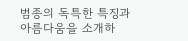범종의 독특한 특징과 아름다움을 소개하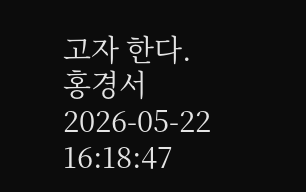고자 한다.
홍경서 2026-05-22 16:18:47